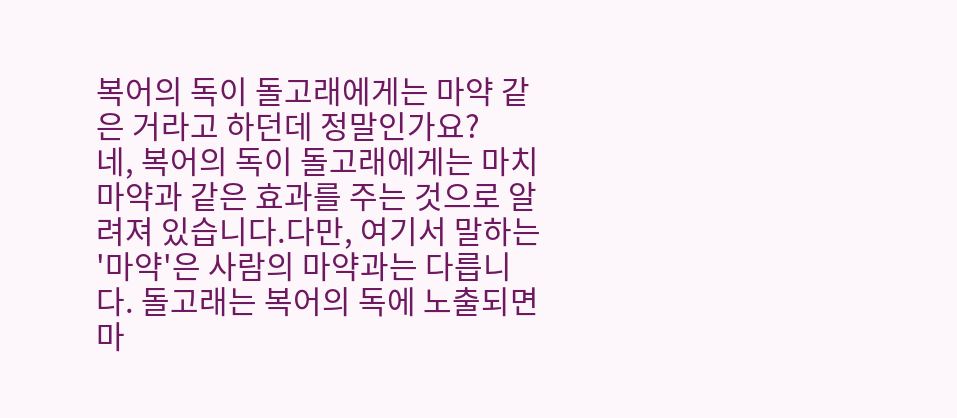복어의 독이 돌고래에게는 마약 같은 거라고 하던데 정말인가요?
네, 복어의 독이 돌고래에게는 마치 마약과 같은 효과를 주는 것으로 알려져 있습니다.다만, 여기서 말하는 '마약'은 사람의 마약과는 다릅니다. 돌고래는 복어의 독에 노출되면 마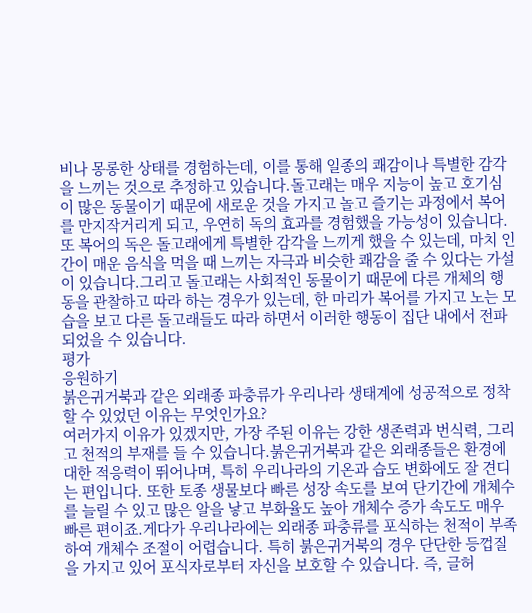비나 몽롱한 상태를 경험하는데, 이를 통해 일종의 쾌감이나 특별한 감각을 느끼는 것으로 추정하고 있습니다.돌고래는 매우 지능이 높고 호기심이 많은 동물이기 때문에 새로운 것을 가지고 놀고 즐기는 과정에서 복어를 만지작거리게 되고, 우연히 독의 효과를 경험했을 가능성이 있습니다.또 복어의 독은 돌고래에게 특별한 감각을 느끼게 했을 수 있는데, 마치 인간이 매운 음식을 먹을 때 느끼는 자극과 비슷한 쾌감을 줄 수 있다는 가설이 있습니다.그리고 돌고래는 사회적인 동물이기 때문에 다른 개체의 행동을 관찰하고 따라 하는 경우가 있는데, 한 마리가 복어를 가지고 노는 모습을 보고 다른 돌고래들도 따라 하면서 이러한 행동이 집단 내에서 전파되었을 수 있습니다.
평가
응원하기
붉은귀거북과 같은 외래종 파충류가 우리나라 생태계에 성공적으로 정착할 수 있었던 이유는 무엇인가요?
여러가지 이유가 있겠지만, 가장 주된 이유는 강한 생존력과 번식력, 그리고 천적의 부재를 들 수 있습니다.붉은귀거북과 같은 외래종들은 환경에 대한 적응력이 뛰어나며, 특히 우리나라의 기온과 습도 변화에도 잘 견디는 편입니다. 또한 토종 생물보다 빠른 성장 속도를 보여 단기간에 개체수를 늘릴 수 있고 많은 알을 낳고 부화율도 높아 개체수 증가 속도도 매우 빠른 편이죠.게다가 우리나라에는 외래종 파충류를 포식하는 천적이 부족하여 개체수 조절이 어렵습니다. 특히 붉은귀거북의 경우 단단한 등껍질을 가지고 있어 포식자로부터 자신을 보호할 수 있습니다. 즉, 글허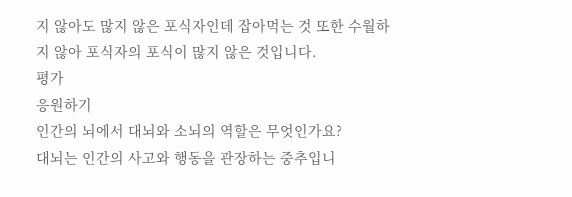지 않아도 많지 않은 포식자인데 잡아먹는 것 또한 수월하지 않아 포식자의 포식이 많지 않은 것입니다.
평가
응원하기
인간의 뇌에서 대뇌와 소뇌의 역할은 무엇인가요?
대뇌는 인간의 사고와 행동을 관장하는 중추입니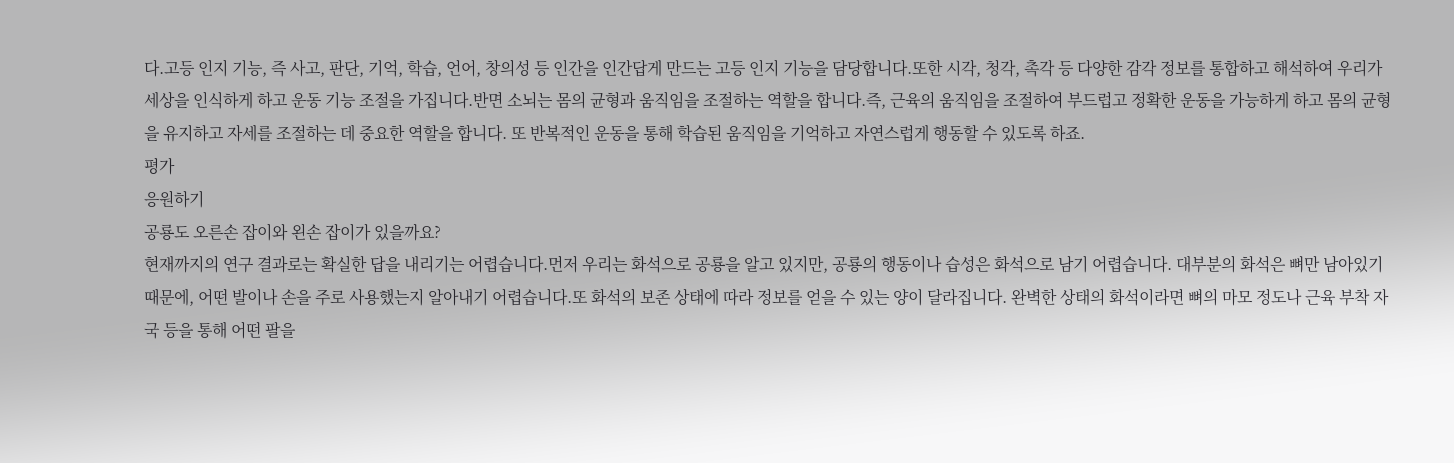다.고등 인지 기능, 즉 사고, 판단, 기억, 학습, 언어, 창의성 등 인간을 인간답게 만드는 고등 인지 기능을 담당합니다.또한 시각, 청각, 촉각 등 다양한 감각 정보를 통합하고 해석하여 우리가 세상을 인식하게 하고 운동 기능 조절을 가집니다.반면 소뇌는 몸의 균형과 움직임을 조절하는 역할을 합니다.즉, 근육의 움직임을 조절하여 부드럽고 정확한 운동을 가능하게 하고 몸의 균형을 유지하고 자세를 조절하는 데 중요한 역할을 합니다. 또 반복적인 운동을 통해 학습된 움직임을 기억하고 자연스럽게 행동할 수 있도록 하죠.
평가
응원하기
공룡도 오른손 잡이와 왼손 잡이가 있을까요?
현재까지의 연구 결과로는 확실한 답을 내리기는 어렵습니다.먼저 우리는 화석으로 공룡을 알고 있지만, 공룡의 행동이나 습성은 화석으로 남기 어렵습니다. 대부분의 화석은 뼈만 남아있기 때문에, 어떤 발이나 손을 주로 사용했는지 알아내기 어렵습니다.또 화석의 보존 상태에 따라 정보를 얻을 수 있는 양이 달라집니다. 완벽한 상태의 화석이라면 뼈의 마모 정도나 근육 부착 자국 등을 통해 어떤 팔을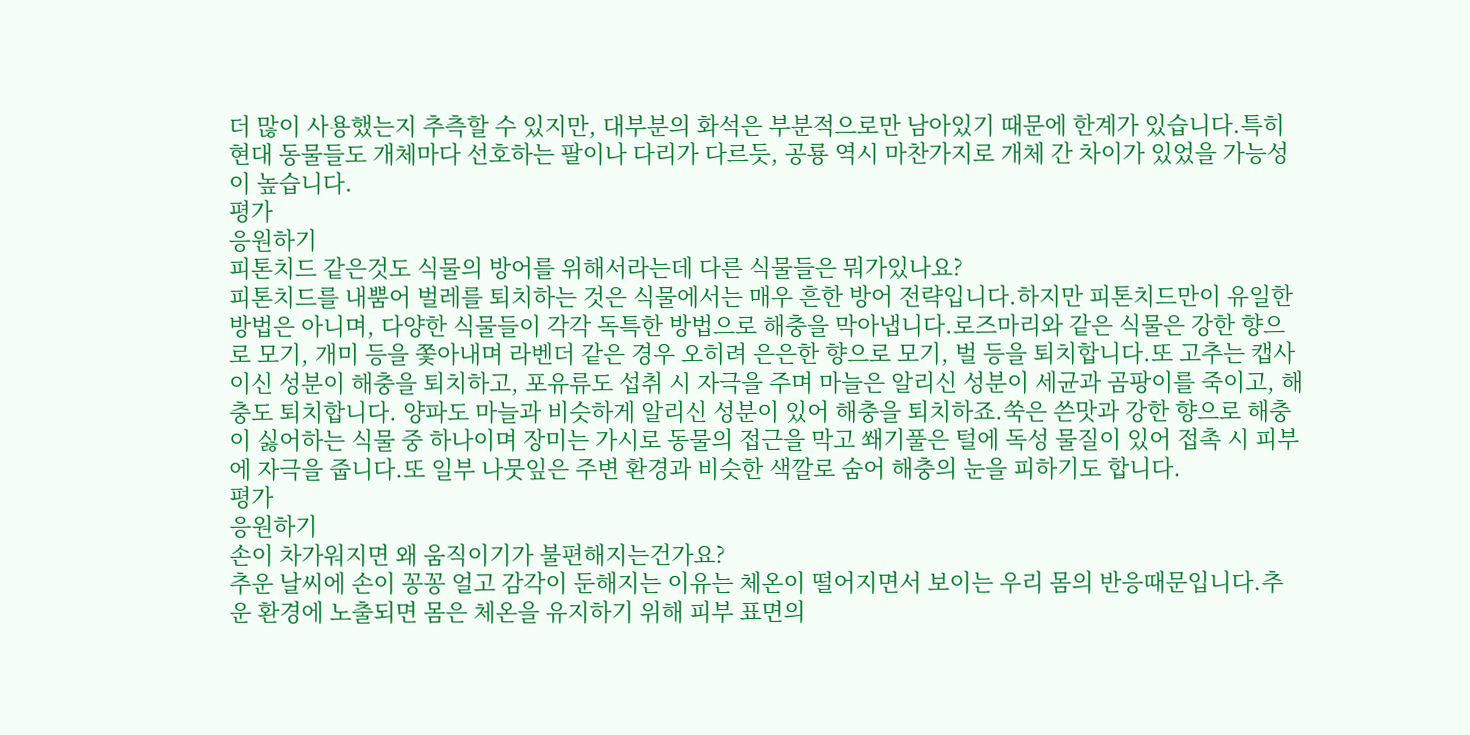더 많이 사용했는지 추측할 수 있지만, 대부분의 화석은 부분적으로만 남아있기 때문에 한계가 있습니다.특히 현대 동물들도 개체마다 선호하는 팔이나 다리가 다르듯, 공룡 역시 마찬가지로 개체 간 차이가 있었을 가능성이 높습니다.
평가
응원하기
피톤치드 같은것도 식물의 방어를 위해서라는데 다른 식물들은 뭐가있나요?
피톤치드를 내뿜어 벌레를 퇴치하는 것은 식물에서는 매우 흔한 방어 전략입니다.하지만 피톤치드만이 유일한 방법은 아니며, 다양한 식물들이 각각 독특한 방법으로 해충을 막아냅니다.로즈마리와 같은 식물은 강한 향으로 모기, 개미 등을 쫓아내며 라벤더 같은 경우 오히려 은은한 향으로 모기, 벌 등을 퇴치합니다.또 고추는 캡사이신 성분이 해충을 퇴치하고, 포유류도 섭취 시 자극을 주며 마늘은 알리신 성분이 세균과 곰팡이를 죽이고, 해충도 퇴치합니다. 양파도 마늘과 비슷하게 알리신 성분이 있어 해충을 퇴치하죠.쑥은 쓴맛과 강한 향으로 해충이 싫어하는 식물 중 하나이며 장미는 가시로 동물의 접근을 막고 쐐기풀은 털에 독성 물질이 있어 접촉 시 피부에 자극을 줍니다.또 일부 나뭇잎은 주변 환경과 비슷한 색깔로 숨어 해충의 눈을 피하기도 합니다.
평가
응원하기
손이 차가워지면 왜 움직이기가 불편해지는건가요?
추운 날씨에 손이 꽁꽁 얼고 감각이 둔해지는 이유는 체온이 떨어지면서 보이는 우리 몸의 반응때문입니다.추운 환경에 노출되면 몸은 체온을 유지하기 위해 피부 표면의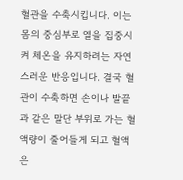혈관을 수축시킵니다. 이는 몸의 중심부로 열을 집중시켜 체온을 유지하려는 자연스러운 반응입니다. 결국 혈관이 수축하면 손이나 발끝과 같은 말단 부위로 가는 혈액량이 줄어들게 되고 혈액은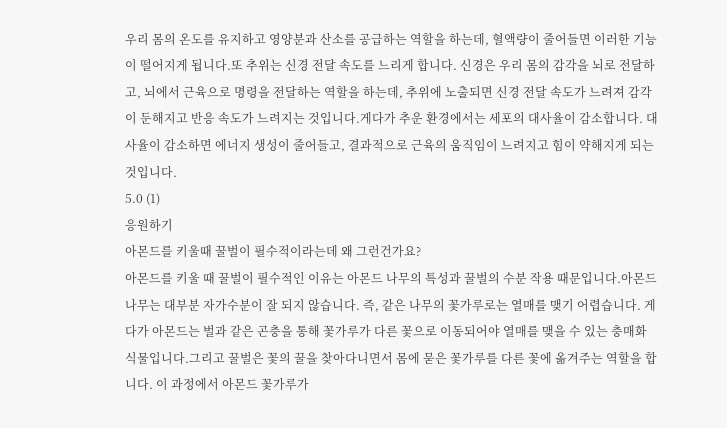우리 몸의 온도를 유지하고 영양분과 산소를 공급하는 역할을 하는데, 혈액량이 줄어들면 이러한 기능이 떨어지게 됩니다.또 추위는 신경 전달 속도를 느리게 합니다. 신경은 우리 몸의 감각을 뇌로 전달하고, 뇌에서 근육으로 명령을 전달하는 역할을 하는데, 추위에 노출되면 신경 전달 속도가 느려져 감각이 둔해지고 반응 속도가 느려지는 것입니다.게다가 추운 환경에서는 세포의 대사율이 감소합니다. 대사율이 감소하면 에너지 생성이 줄어들고, 결과적으로 근육의 움직임이 느려지고 힘이 약해지게 되는 것입니다.
5.0 (1)
응원하기
아몬드를 키울때 꿀벌이 필수적이라는데 왜 그런건가요?
아몬드를 키울 때 꿀벌이 필수적인 이유는 아몬드 나무의 특성과 꿀벌의 수분 작용 때문입니다.아몬드 나무는 대부분 자가수분이 잘 되지 않습니다. 즉, 같은 나무의 꽃가루로는 열매를 맺기 어렵습니다. 게다가 아몬드는 벌과 같은 곤충을 통해 꽃가루가 다른 꽃으로 이동되어야 열매를 맺을 수 있는 충매화 식물입니다.그리고 꿀벌은 꽃의 꿀을 찾아다니면서 몸에 묻은 꽃가루를 다른 꽃에 옮겨주는 역할을 합니다. 이 과정에서 아몬드 꽃가루가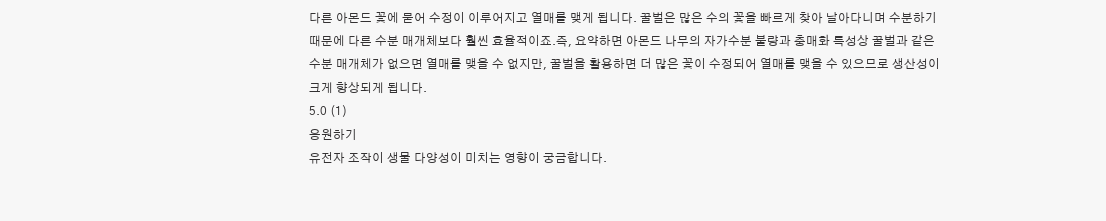다른 아몬드 꽃에 묻어 수정이 이루어지고 열매를 맺게 됩니다. 꿀벌은 많은 수의 꽃을 빠르게 찾아 날아다니며 수분하기 때문에 다른 수분 매개체보다 훨씬 효율적이죠.즉, 요약하면 아몬드 나무의 자가수분 불량과 충매화 특성상 꿀벌과 같은 수분 매개체가 없으면 열매를 맺을 수 없지만, 꿀벌을 활용하면 더 많은 꽃이 수정되어 열매를 맺을 수 있으므로 생산성이 크게 향상되게 됩니다.
5.0 (1)
응원하기
유전자 조작이 생물 다양성이 미치는 영향이 궁금합니다.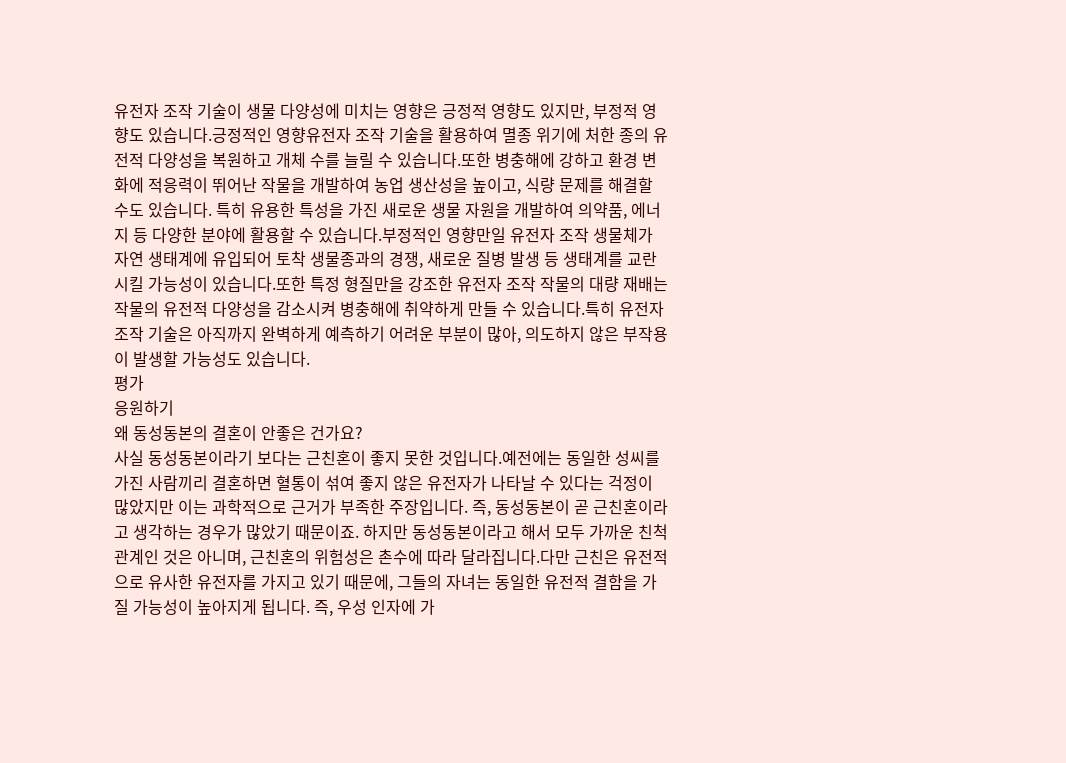유전자 조작 기술이 생물 다양성에 미치는 영향은 긍정적 영향도 있지만, 부정적 영향도 있습니다.긍정적인 영향유전자 조작 기술을 활용하여 멸종 위기에 처한 종의 유전적 다양성을 복원하고 개체 수를 늘릴 수 있습니다.또한 병충해에 강하고 환경 변화에 적응력이 뛰어난 작물을 개발하여 농업 생산성을 높이고, 식량 문제를 해결할 수도 있습니다. 특히 유용한 특성을 가진 새로운 생물 자원을 개발하여 의약품, 에너지 등 다양한 분야에 활용할 수 있습니다.부정적인 영향만일 유전자 조작 생물체가 자연 생태계에 유입되어 토착 생물종과의 경쟁, 새로운 질병 발생 등 생태계를 교란시킬 가능성이 있습니다.또한 특정 형질만을 강조한 유전자 조작 작물의 대량 재배는 작물의 유전적 다양성을 감소시켜 병충해에 취약하게 만들 수 있습니다.특히 유전자 조작 기술은 아직까지 완벽하게 예측하기 어려운 부분이 많아, 의도하지 않은 부작용이 발생할 가능성도 있습니다.
평가
응원하기
왜 동성동본의 결혼이 안좋은 건가요?
사실 동성동본이라기 보다는 근친혼이 좋지 못한 것입니다.예전에는 동일한 성씨를 가진 사람끼리 결혼하면 혈통이 섞여 좋지 않은 유전자가 나타날 수 있다는 걱정이 많았지만 이는 과학적으로 근거가 부족한 주장입니다. 즉, 동성동본이 곧 근친혼이라고 생각하는 경우가 많았기 때문이죠. 하지만 동성동본이라고 해서 모두 가까운 친척 관계인 것은 아니며, 근친혼의 위험성은 촌수에 따라 달라집니다.다만 근친은 유전적으로 유사한 유전자를 가지고 있기 때문에, 그들의 자녀는 동일한 유전적 결함을 가질 가능성이 높아지게 됩니다. 즉, 우성 인자에 가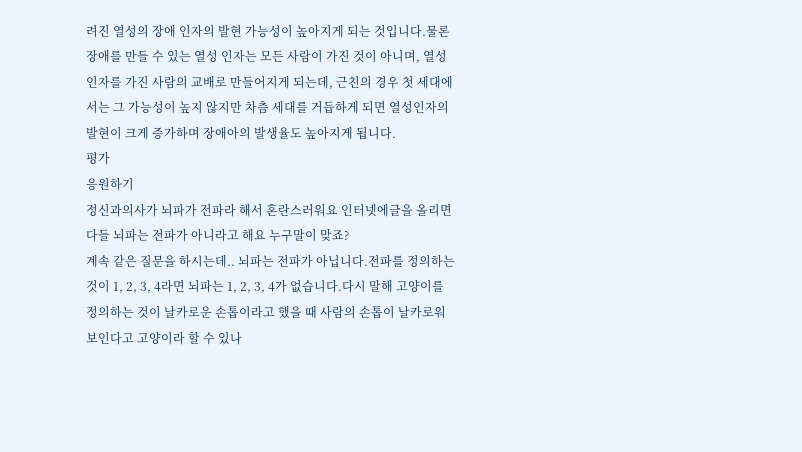려진 열성의 장애 인자의 발현 가능성이 높아지게 되는 것입니다.물론 장애를 만들 수 있는 열성 인자는 모든 사람이 가진 것이 아니며, 열성 인자를 가진 사람의 교배로 만들어지게 되는데, 근친의 경우 첫 세대에서는 그 가능성이 높지 않지만 차츰 세대를 거듭하게 되면 열성인자의 발현이 크게 증가하며 장애아의 발생율도 높아지게 됩니다.
평가
응원하기
정신과의사가 뇌파가 전파라 해서 혼란스러워요 인터넷에글을 올리면 다들 뇌파는 전파가 아니라고 해요 누구말이 맞죠?
계속 같은 질문을 하시는데.. 뇌파는 전파가 아닙니다.전파를 정의하는 것이 1, 2, 3, 4라면 뇌파는 1, 2, 3, 4가 없습니다.다시 말해 고양이를 정의하는 것이 날카로운 손톱이라고 했을 때 사람의 손톱이 날카로워 보인다고 고양이라 할 수 있나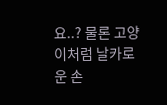요..? 물론 고양이처럼 날카로운 손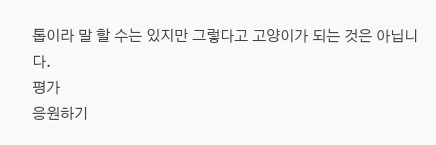톱이라 말 할 수는 있지만 그렇다고 고양이가 되는 것은 아닙니다.
평가
응원하기